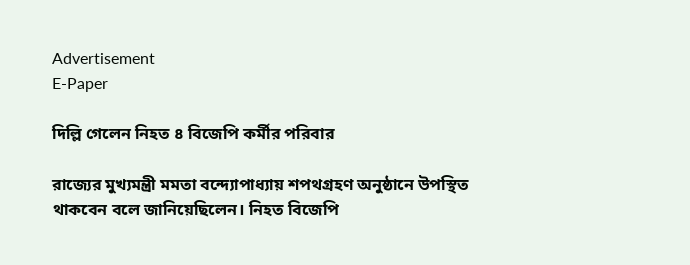Advertisement
E-Paper

দিল্লি গেলেন নিহত ৪ বিজেপি কর্মীর পরিবার

রাজ্যের মুখ্যমন্ত্রী মমতা বন্দ্যোপাধ্যায় শপথগ্রহণ অনুষ্ঠানে উপস্থিত থাকবেন বলে জানিয়েছিলেন। নিহত বিজেপি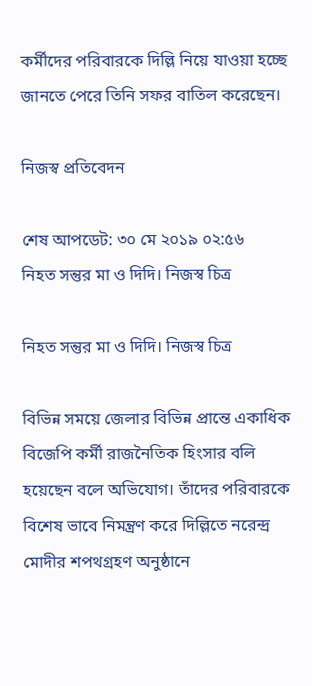কর্মীদের পরিবারকে দিল্লি নিয়ে যাওয়া হচ্ছে জানতে পেরে তিনি সফর বাতিল করেছেন।

নিজস্ব প্রতিবেদন

শেষ আপডেট: ৩০ মে ২০১৯ ০২:৫৬
নিহত সন্তুর মা ও দিদি। নিজস্ব চিত্র

নিহত সন্তুর মা ও দিদি। নিজস্ব চিত্র

বিভিন্ন সময়ে জেলার বিভিন্ন প্রান্তে একাধিক বিজেপি কর্মী রাজনৈতিক হিংসার বলি হয়েছেন বলে অভিযোগ। তাঁদের পরিবারকে বিশেষ ভাবে নিমন্ত্রণ করে দিল্লিতে নরেন্দ্র মোদীর শপথগ্রহণ অনুষ্ঠানে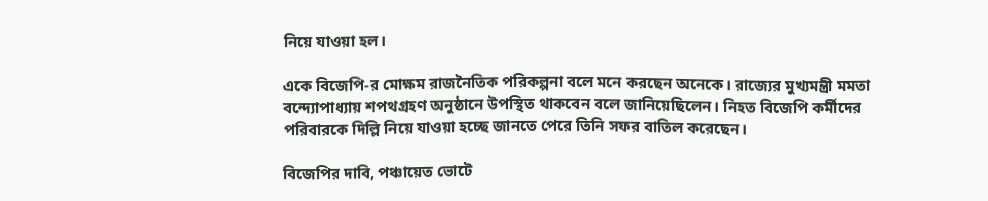নিয়ে যাওয়া হল।

একে বিজেপি-র মোক্ষম রাজনৈতিক পরিকল্পনা বলে মনে করছেন অনেকে। রাজ্যের মুখ্যমন্ত্রী মমতা বন্দ্যোপাধ্যায় শপথগ্রহণ অনুষ্ঠানে উপস্থিত থাকবেন বলে জানিয়েছিলেন। নিহত বিজেপি কর্মীদের পরিবারকে দিল্লি নিয়ে যাওয়া হচ্ছে জানতে পেরে তিনি সফর বাতিল করেছেন।

বিজেপির দাবি, পঞ্চায়েত ভোটে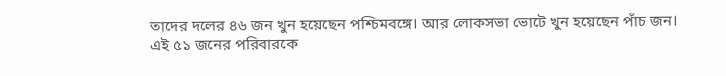তাদের দলের ৪৬ জন খুন হয়েছেন পশ্চিমবঙ্গে। আর লোকসভা ভোটে খুন হয়েছেন পাঁচ জন। এই ৫১ জনের পরিবারকে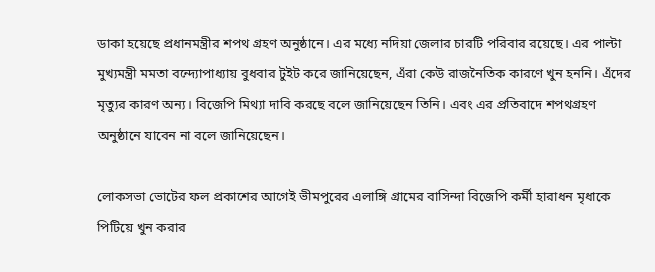ডাকা হয়েছে প্রধানমন্ত্রীর শপথ গ্রহণ অনুষ্ঠানে। এর মধ্যে নদিয়া জেলার চারটি পরিবার রয়েছে। এর পাল্টা মুখ্যমন্ত্রী মমতা বন্দ্যোপাধ্যায় বুধবার টুইট করে জানিয়েছেন, এঁরা কেউ রাজনৈতিক কারণে খুন হননি। এঁদের মৃত্যুর কারণ অন্য। বিজেপি মিথ্যা দাবি করছে বলে জানিয়েছেন তিনি। এবং এর প্রতিবাদে শপথগ্রহণ অনুষ্ঠানে যাবেন না বলে জানিয়েছেন।

লোকসভা ভোটের ফল প্রকাশের আগেই ভীমপুরের এলাঙ্গি গ্রামের বাসিন্দা বিজেপি কর্মী হারাধন মৃধাকে পিটিয়ে খুন করার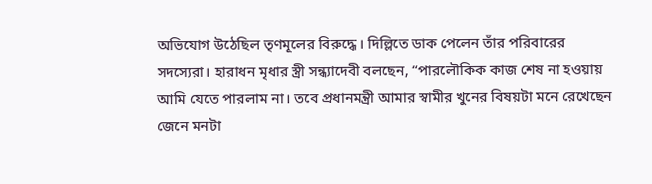অভিযোগ উঠেছিল তৃণমূলের বিরুদ্ধে। দিল্লিতে ডাক পেলেন তাঁর পরিবারের সদস্যেরা। হারাধন মৃধার স্ত্রী সন্ধ্যাদেবী বলছেন, “পারলৌকিক কাজ শেষ না হওয়ায় আমি যেতে পারলাম না। তবে প্রধানমন্ত্রী আমার স্বামীর খুনের বিষয়টা মনে রেখেছেন জেনে মনটা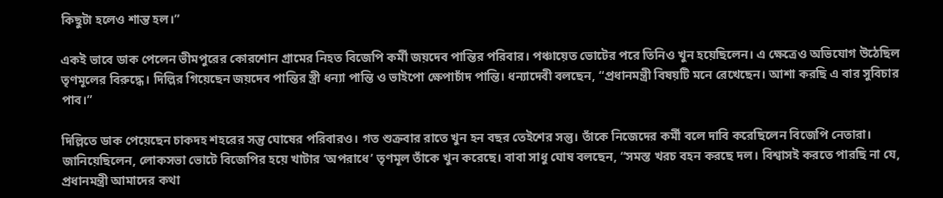কিছুটা হলেও শান্ত হল।”

একই ভাবে ডাক পেলেন ভীমপুরের কোরশোন গ্রামের নিহত বিজেপি কর্মী জয়দেব পান্তির পরিবার। পঞ্চায়েত ভোটের পরে তিনিও খুন হয়েছিলেন। এ ক্ষেত্রেও অভিযোগ উঠেছিল তৃণমূলের বিরুদ্ধে। দিল্লির গিয়েছেন জয়দেব পান্তির স্ত্রী ধন্যা পান্তি ও ভাইপো ক্ষেপাচাঁদ পান্তি। ধন্যাদেবী বলছেন, “প্রধানমন্ত্রী বিষয়টি মনে রেখেছেন। আশা করছি এ বার সুবিচার পাব।”

দিল্লিতে ডাক পেয়েছেন চাকদহ শহরের সন্তু ঘোষের পরিবারও। গত শুক্রবার রাতে খুন হন বছর তেইশের সন্তু। তাঁকে নিজেদের কর্মী বলে দাবি করেছিলেন বিজেপি নেতারা। জানিয়েছিলেন, লোকসভা ভোটে বিজেপির হয়ে খাটার ‘অপরাধে’ তৃণমূল তাঁকে খুন করেছে। বাবা সাধু ঘোষ বলছেন, “সমস্ত খরচ বহন করছে দল। বিশ্বাসই করতে পারছি না যে, প্রধানমন্ত্রী আমাদের কথা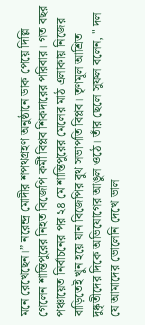মনে রেখেছেন।” নরেন্দ্র মোদীর শপথগ্রহণ অনুষ্ঠানে ডাক পেয়ে দিল্লি গেলেন শান্তিপুরের নিহত বিজেপি কর্মী বিপ্লব শিকদারের পরিবার। গত বছর পঞ্চায়েত নির্বাচনের পর ২৪ মে শান্তিপুরের মেলের মাঠ এলাকায় নিজের বাড়িতেই খুন হয়ে যান বিজেপির বুথ সভাপতি বিপ্লব। তৃণমূল আশ্রিত দুষ্কৃতীদের দিকে অভিযোগের আঙুল ওঠে। তাঁর ছেলে সুফল বলেন, " দল যে আমাদের ভোলেনি দেখে ভাল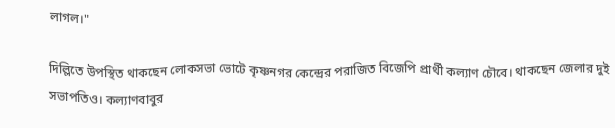লাগল।"

দিল্লিতে উপস্থিত থাকছেন লোকসভা ভোটে কৃষ্ণনগর কেন্দ্রের পরাজিত বিজেপি প্রার্থী কল্যাণ চৌবে। থাকছেন জেলার দুই সভাপতিও। কল্যাণবাবুর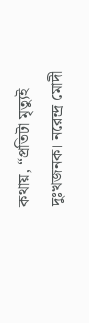কথায়, “প্রতিটা মৃত্যুই দুঃখজনক। নরেন্দ্র মোদী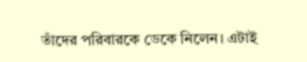তাঁদের পরিবারকে ডেকে নিলেন। এটাই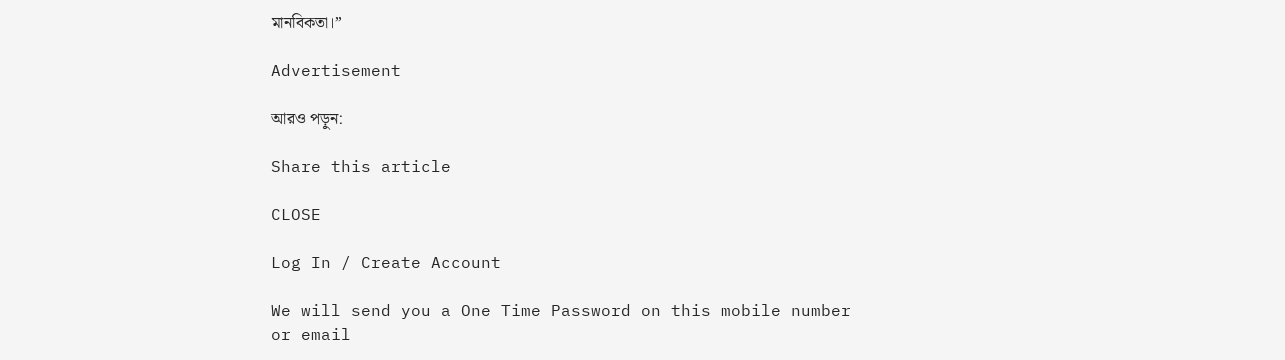মানবিকতা।’’

Advertisement

আরও পড়ুন:

Share this article

CLOSE

Log In / Create Account

We will send you a One Time Password on this mobile number or email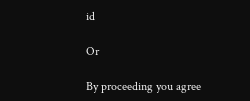id

Or

By proceeding you agree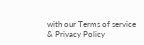with our Terms of service & Privacy Policy